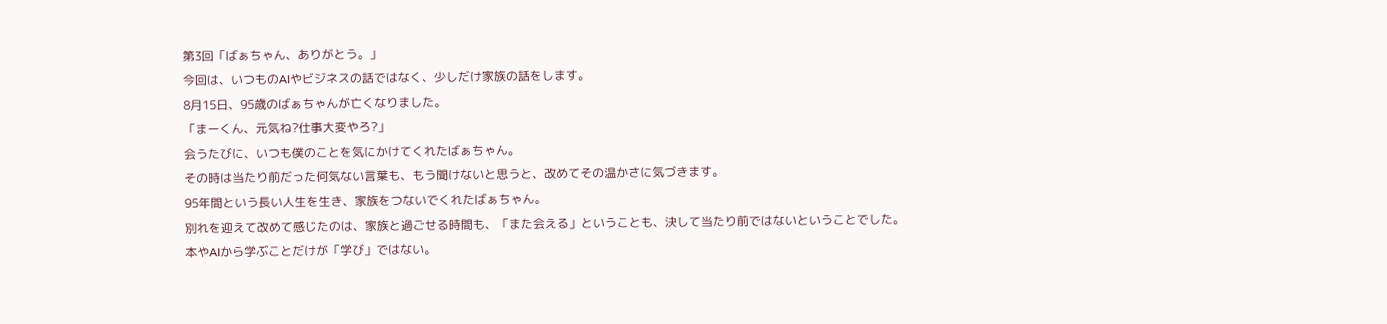第3回「ばぁちゃん、ありがとう。」
今回は、いつものAIやビジネスの話ではなく、少しだけ家族の話をします。
8月15日、95歳のばぁちゃんが亡くなりました。
「まーくん、元気ね?仕事大変やろ?」
会うたびに、いつも僕のことを気にかけてくれたばぁちゃん。
その時は当たり前だった何気ない言葉も、もう聞けないと思うと、改めてその温かさに気づきます。
95年間という長い人生を生き、家族をつないでくれたばぁちゃん。
別れを迎えて改めて感じたのは、家族と過ごせる時間も、「また会える」ということも、決して当たり前ではないということでした。
本やAIから学ぶことだけが「学び」ではない。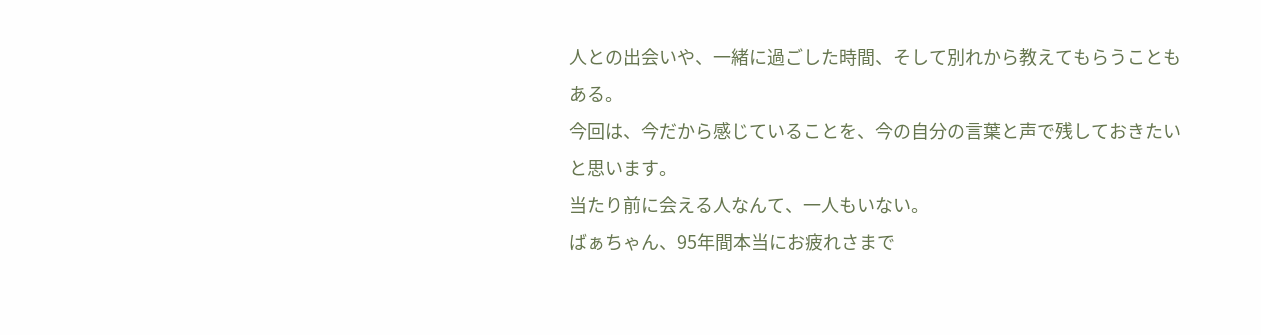人との出会いや、一緒に過ごした時間、そして別れから教えてもらうこともある。
今回は、今だから感じていることを、今の自分の言葉と声で残しておきたいと思います。
当たり前に会える人なんて、一人もいない。
ばぁちゃん、95年間本当にお疲れさまで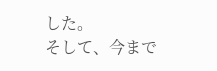した。
そして、今まで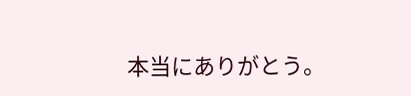本当にありがとう。